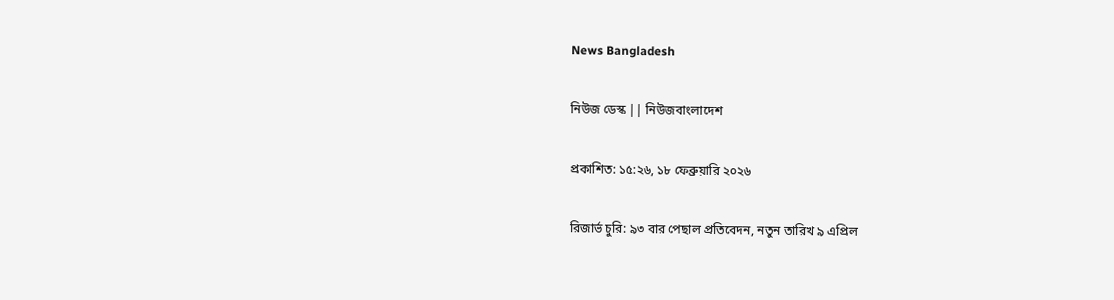News Bangladesh

নিউজ ডেস্ক || নিউজবাংলাদেশ

প্রকাশিত: ১৫:২৬, ১৮ ফেব্রুয়ারি ২০২৬

রিজার্ভ চুরি: ৯৩ বার পেছাল প্রতিবেদন, নতুন তারিখ ৯ এপ্রিল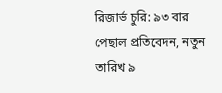রিজার্ভ চুরি: ৯৩ বার পেছাল প্রতিবেদন, নতুন তারিখ ৯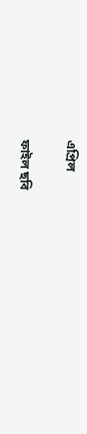এপ্রিল

ফাইল ছবি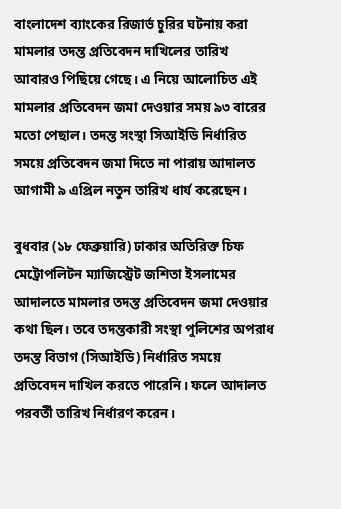বাংলাদেশ ব্যাংকের রিজার্ভ চুরির ঘটনায় করা মামলার তদন্ত প্রতিবেদন দাখিলের তারিখ আবারও পিছিয়ে গেছে। এ নিয়ে আলোচিত এই মামলার প্রতিবেদন জমা দেওয়ার সময় ৯৩ বারের মতো পেছাল। তদন্ত সংস্থা সিআইডি নির্ধারিত সময়ে প্রতিবেদন জমা দিতে না পারায় আদালত আগামী ৯ এপ্রিল নতুন তারিখ ধার্য করেছেন।

বুধবার (১৮ ফেব্রুয়ারি) ঢাকার অতিরিক্ত চিফ মেট্রোপলিটন ম্যাজিস্ট্রেট জশিতা ইসলামের আদালতে মামলার তদন্ত প্রতিবেদন জমা দেওয়ার কথা ছিল। তবে তদন্তকারী সংস্থা পুলিশের অপরাধ তদন্ত বিভাগ (সিআইডি) নির্ধারিত সময়ে প্রতিবেদন দাখিল করতে পারেনি। ফলে আদালত পরবর্তী তারিখ নির্ধারণ করেন।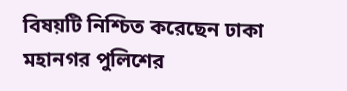বিষয়টি নিশ্চিত করেছেন ঢাকা মহানগর পুলিশের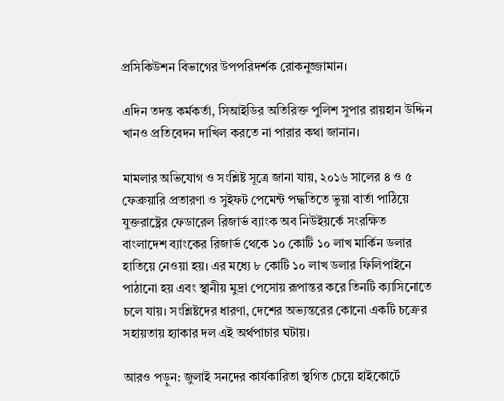প্রসিকিউশন বিভাগের উপপরিদর্শক রোকনুজ্জামান।

এদিন তদন্ত কর্মকর্তা, সিআইডির অতিরিক্ত পুলিশ সুপার রায়হান উদ্দিন খানও প্রতিবেদন দাখিল করতে না পারার কথা জানান।

মামলার অভিযোগ ও সংশ্লিষ্ট সূত্রে জানা যায়, ২০১৬ সালের ৪ ও ৫ ফেব্রুয়ারি প্রতারণা ও সুইফট পেমেন্ট পদ্ধতিতে ভুয়া বার্তা পাঠিয়ে যুক্তরাষ্ট্রের ফেডারেল রিজার্ভ ব্যাংক অব নিউইয়র্কে সংরক্ষিত বাংলাদেশ ব্যাংকের রিজার্ভ থেকে ১০ কোটি ১০ লাখ মার্কিন ডলার হাতিয়ে নেওয়া হয়। এর মধ্যে ৮ কোটি ১০ লাখ ডলার ফিলিপাইনে পাঠানো হয় এবং স্থানীয় মুদ্রা পেসোয় রূপান্তর করে তিনটি ক্যাসিনোতে চলে যায়। সংশ্লিষ্টদের ধারণা, দেশের অভ্যন্তরের কোনো একটি চক্রের সহায়তায় হ্যাকার দল এই অর্থপাচার ঘটায়।

আরও পড়ুন: জুলাই সনদের কার্যকারিতা স্থগিত চেয়ে হাইকোর্টে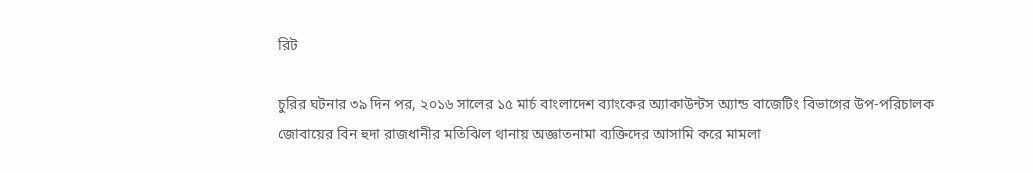রিট

চুরির ঘটনার ৩৯ দিন পর, ২০১৬ সালের ১৫ মার্চ বাংলাদেশ ব্যাংকের অ্যাকাউন্টস অ্যান্ড বাজেটিং বিভাগের উপ-পরিচালক জোবায়ের বিন হুদা রাজধানীর মতিঝিল থানায় অজ্ঞাতনামা ব্যক্তিদের আসামি করে মামলা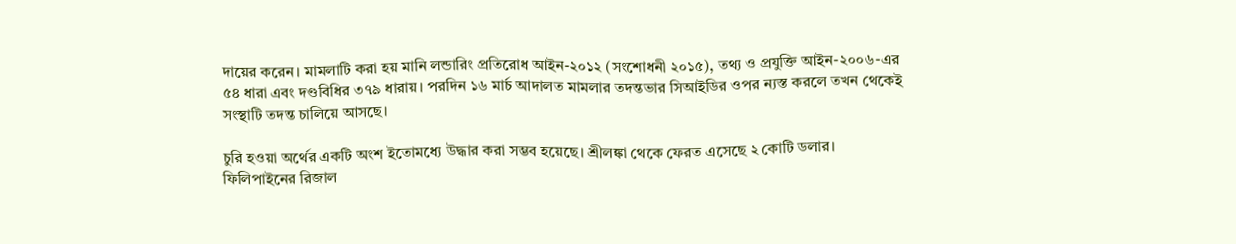দায়ের করেন। মামলাটি করা হয় মানি লন্ডারিং প্রতিরোধ আইন-২০১২ (সংশোধনী ২০১৫), তথ্য ও প্রযুক্তি আইন-২০০৬-এর ৫৪ ধারা এবং দণ্ডবিধির ৩৭৯ ধারায়। পরদিন ১৬ মার্চ আদালত মামলার তদন্তভার সিআইডির ওপর ন্যস্ত করলে তখন থেকেই সংস্থাটি তদন্ত চালিয়ে আসছে।

চুরি হওয়া অর্থের একটি অংশ ইতোমধ্যে উদ্ধার করা সম্ভব হয়েছে। শ্রীলঙ্কা থেকে ফেরত এসেছে ২ কোটি ডলার। ফিলিপাইনের রিজাল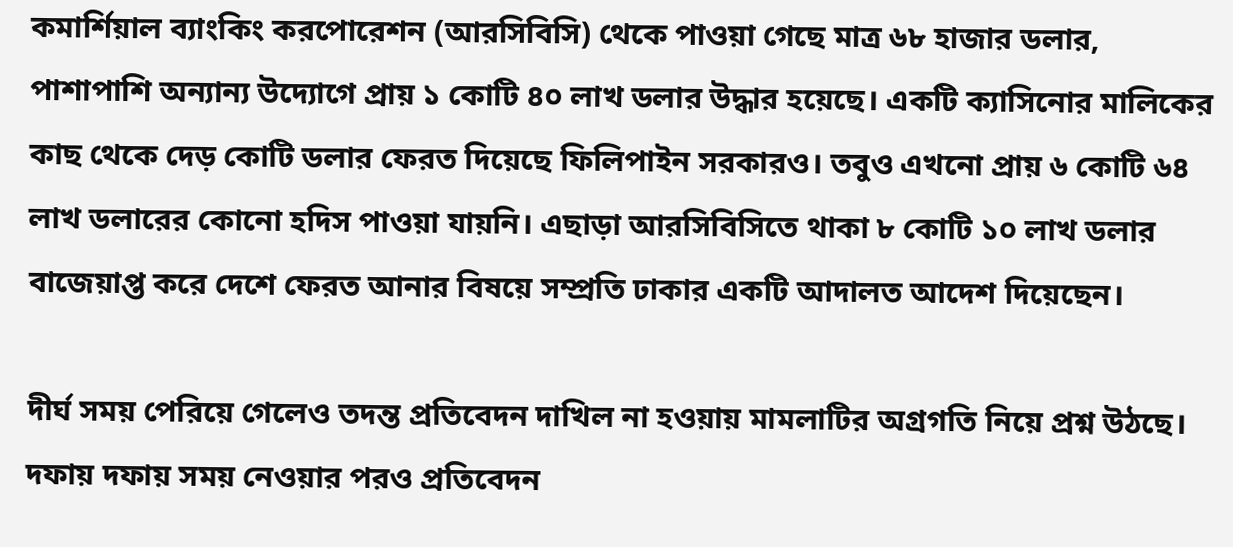কমার্শিয়াল ব্যাংকিং করপোরেশন (আরসিবিসি) থেকে পাওয়া গেছে মাত্র ৬৮ হাজার ডলার, পাশাপাশি অন্যান্য উদ্যোগে প্রায় ১ কোটি ৪০ লাখ ডলার উদ্ধার হয়েছে। একটি ক্যাসিনোর মালিকের কাছ থেকে দেড় কোটি ডলার ফেরত দিয়েছে ফিলিপাইন সরকারও। তবুও এখনো প্রায় ৬ কোটি ৬৪ লাখ ডলারের কোনো হদিস পাওয়া যায়নি। এছাড়া আরসিবিসিতে থাকা ৮ কোটি ১০ লাখ ডলার বাজেয়াপ্ত করে দেশে ফেরত আনার বিষয়ে সম্প্রতি ঢাকার একটি আদালত আদেশ দিয়েছেন।

দীর্ঘ সময় পেরিয়ে গেলেও তদন্ত প্রতিবেদন দাখিল না হওয়ায় মামলাটির অগ্রগতি নিয়ে প্রশ্ন উঠছে। দফায় দফায় সময় নেওয়ার পরও প্রতিবেদন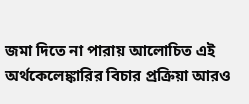জমা দিতে না পারায় আলোচিত এই অর্থকেলেঙ্কারির বিচার প্রক্রিয়া আরও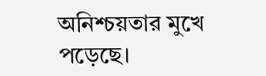অনিশ্চয়তার মুখে পড়েছে।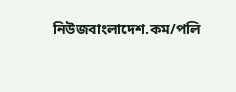নিউজবাংলাদেশ.কম/পলি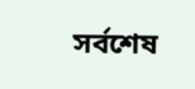সর্বশেষ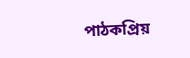পাঠকপ্রিয়